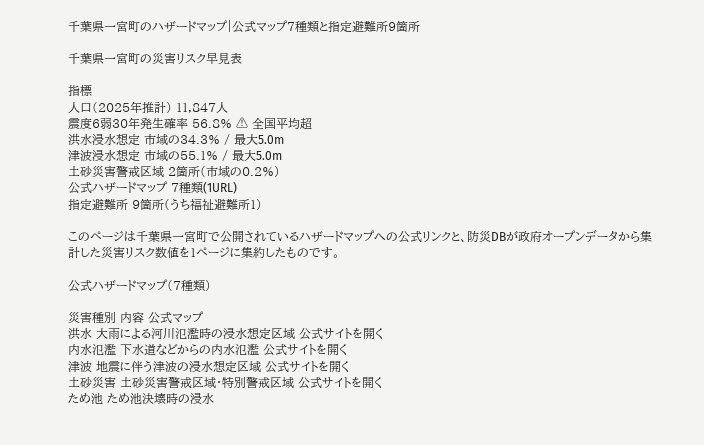千葉県一宮町のハザードマップ|公式マップ7種類と指定避難所9箇所

千葉県一宮町の災害リスク早見表

指標
人口(2025年推計) 11,847人
震度6弱30年発生確率 56.8% ⚠ 全国平均超
洪水浸水想定 市域の34.3% / 最大5.0m
津波浸水想定 市域の55.1% / 最大5.0m
土砂災害警戒区域 2箇所(市域の0.2%)
公式ハザードマップ 7種類(1URL)
指定避難所 9箇所(うち福祉避難所1)

このページは千葉県一宮町で公開されているハザードマップへの公式リンクと、防災DBが政府オープンデータから集計した災害リスク数値を1ページに集約したものです。

公式ハザードマップ(7種類)

災害種別 内容 公式マップ
洪水 大雨による河川氾濫時の浸水想定区域 公式サイトを開く
内水氾濫 下水道などからの内水氾濫 公式サイトを開く
津波 地震に伴う津波の浸水想定区域 公式サイトを開く
土砂災害 土砂災害警戒区域・特別警戒区域 公式サイトを開く
ため池 ため池決壊時の浸水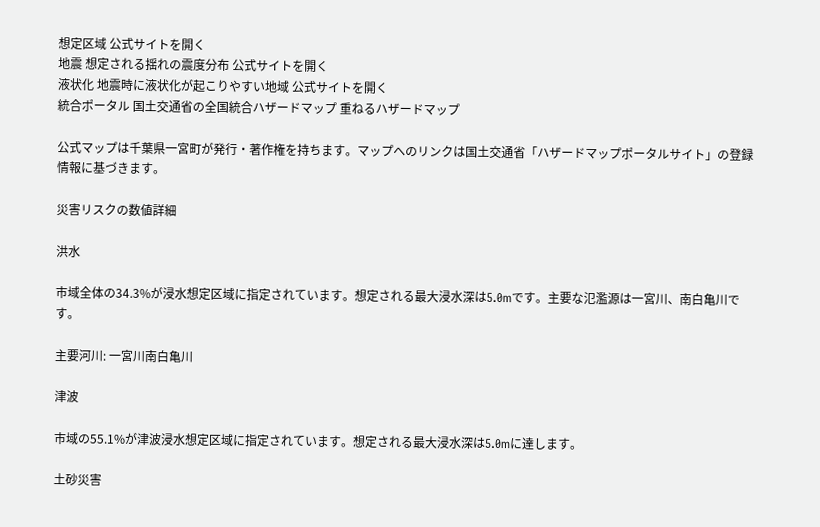想定区域 公式サイトを開く
地震 想定される揺れの震度分布 公式サイトを開く
液状化 地震時に液状化が起こりやすい地域 公式サイトを開く
統合ポータル 国土交通省の全国統合ハザードマップ 重ねるハザードマップ

公式マップは千葉県一宮町が発行・著作権を持ちます。マップへのリンクは国土交通省「ハザードマップポータルサイト」の登録情報に基づきます。

災害リスクの数値詳細

洪水

市域全体の34.3%が浸水想定区域に指定されています。想定される最大浸水深は5.0mです。主要な氾濫源は一宮川、南白亀川です。

主要河川: 一宮川南白亀川

津波

市域の55.1%が津波浸水想定区域に指定されています。想定される最大浸水深は5.0mに達します。

土砂災害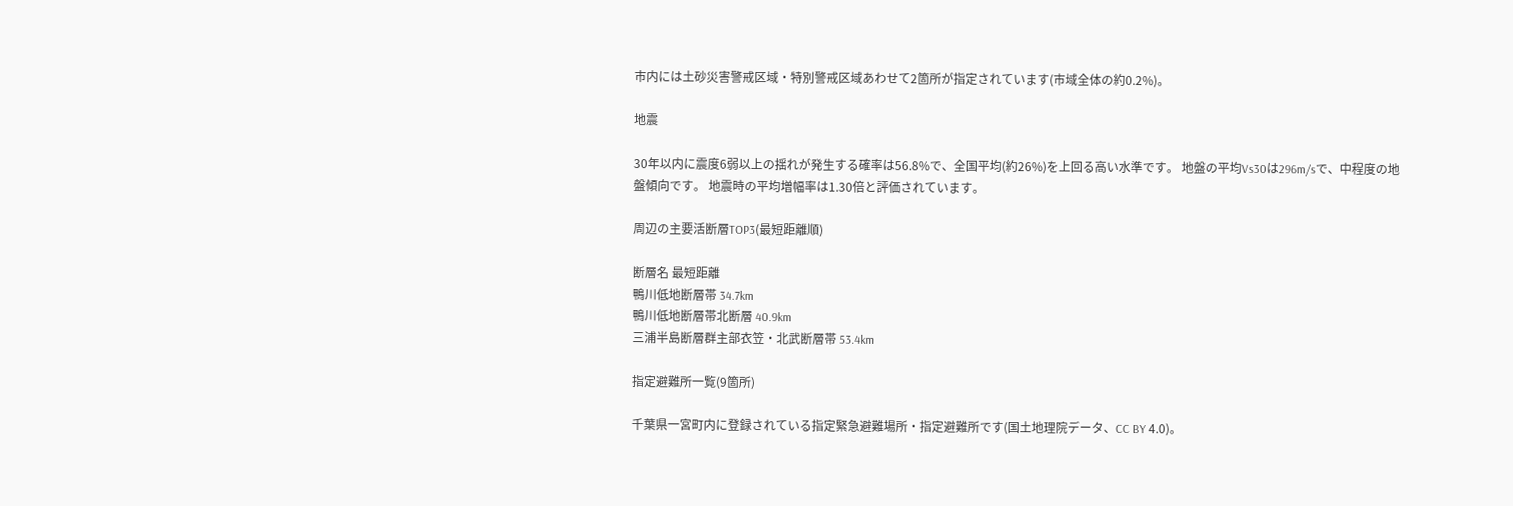市内には土砂災害警戒区域・特別警戒区域あわせて2箇所が指定されています(市域全体の約0.2%)。

地震

30年以内に震度6弱以上の揺れが発生する確率は56.8%で、全国平均(約26%)を上回る高い水準です。 地盤の平均Vs30は296m/sで、中程度の地盤傾向です。 地震時の平均増幅率は1.30倍と評価されています。

周辺の主要活断層TOP3(最短距離順)

断層名 最短距離
鴨川低地断層帯 34.7km
鴨川低地断層帯北断層 40.9km
三浦半島断層群主部衣笠・北武断層帯 53.4km

指定避難所一覧(9箇所)

千葉県一宮町内に登録されている指定緊急避難場所・指定避難所です(国土地理院データ、CC BY 4.0)。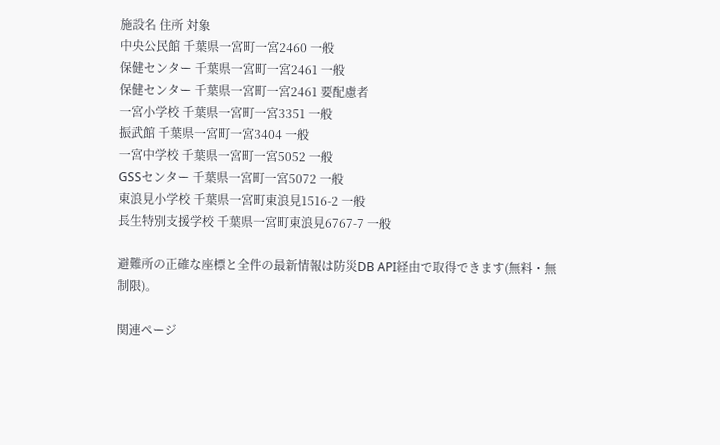施設名 住所 対象
中央公民館 千葉県一宮町一宮2460 一般
保健センター 千葉県一宮町一宮2461 一般
保健センター 千葉県一宮町一宮2461 要配慮者
一宮小学校 千葉県一宮町一宮3351 一般
振武館 千葉県一宮町一宮3404 一般
一宮中学校 千葉県一宮町一宮5052 一般
GSSセンター 千葉県一宮町一宮5072 一般
東浪見小学校 千葉県一宮町東浪見1516-2 一般
長生特別支援学校 千葉県一宮町東浪見6767-7 一般

避難所の正確な座標と全件の最新情報は防災DB API経由で取得できます(無料・無制限)。

関連ページ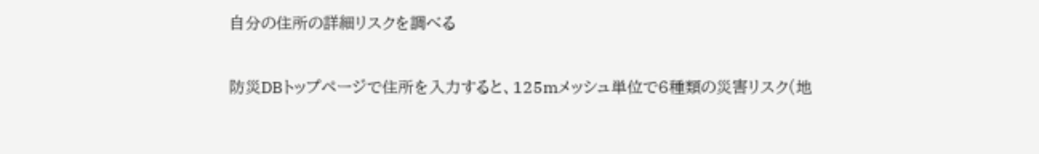自分の住所の詳細リスクを調べる

防災DBトップページで住所を入力すると、125mメッシュ単位で6種類の災害リスク(地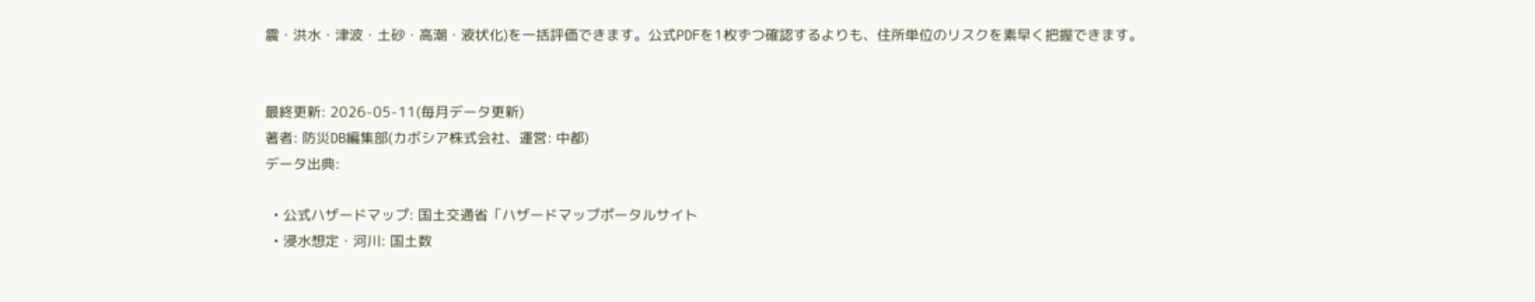震・洪水・津波・土砂・高潮・液状化)を一括評価できます。公式PDFを1枚ずつ確認するよりも、住所単位のリスクを素早く把握できます。


最終更新: 2026-05-11(毎月データ更新)
著者: 防災DB編集部(カボシア株式会社、運営: 中都)
データ出典:

  • 公式ハザードマップ: 国土交通省「ハザードマップポータルサイト
  • 浸水想定・河川: 国土数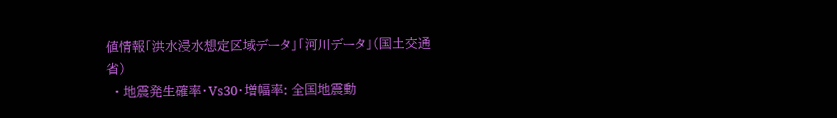値情報「洪水浸水想定区域データ」「河川データ」(国土交通省)
  • 地震発生確率・Vs30・増幅率: 全国地震動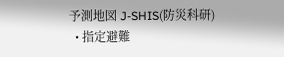予測地図 J-SHIS(防災科研)
  • 指定避難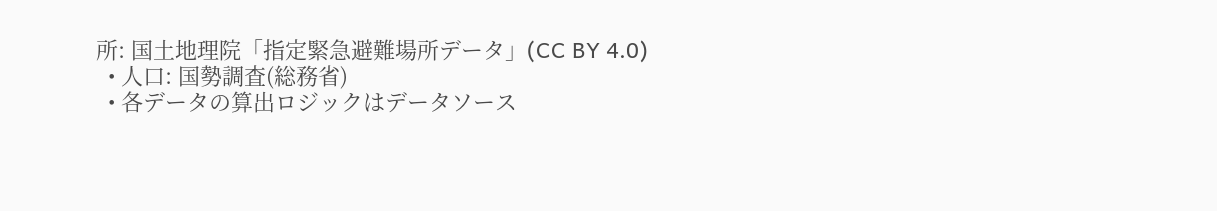所: 国土地理院「指定緊急避難場所データ」(CC BY 4.0)
  • 人口: 国勢調査(総務省)
  • 各データの算出ロジックはデータソース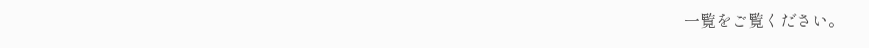一覧をご覧ください。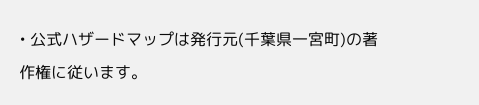• 公式ハザードマップは発行元(千葉県一宮町)の著作権に従います。